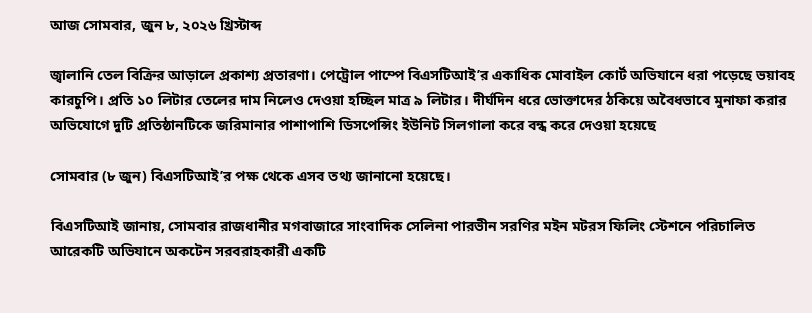আজ সোমবার, জুন ৮, ২০২৬ খ্রিস্টাব্দ

জ্বালানি তেল বিক্রির আড়ালে প্রকাশ্য প্রতারণা। পেট্রোল পাম্পে বিএসটিআই’র একাধিক মোবাইল কোর্ট অভিযানে ধরা পড়েছে ভয়াবহ কারচুপি। প্রতি ১০ লিটার তেলের দাম নিলেও দেওয়া হচ্ছিল মাত্র ৯ লিটার। দীর্ঘদিন ধরে ভোক্তাদের ঠকিয়ে অবৈধভাবে মুনাফা করার অভিযোগে দুটি প্রতিষ্ঠানটিকে জরিমানার পাশাপাশি ডিসপেন্সিং ইউনিট সিলগালা করে বন্ধ করে দেওয়া হয়েছে

সোমবার (৮ জুন) বিএসটিআই’র পক্ষ থেকে এসব তথ্য জানানো হয়েছে।

বিএসটিআই জানায়, সোমবার রাজধানীর মগবাজারে সাংবাদিক সেলিনা পারভীন সরণির মইন মটরস ফিলিং স্টেশনে পরিচালিত আরেকটি অভিযানে অকটেন সরবরাহকারী একটি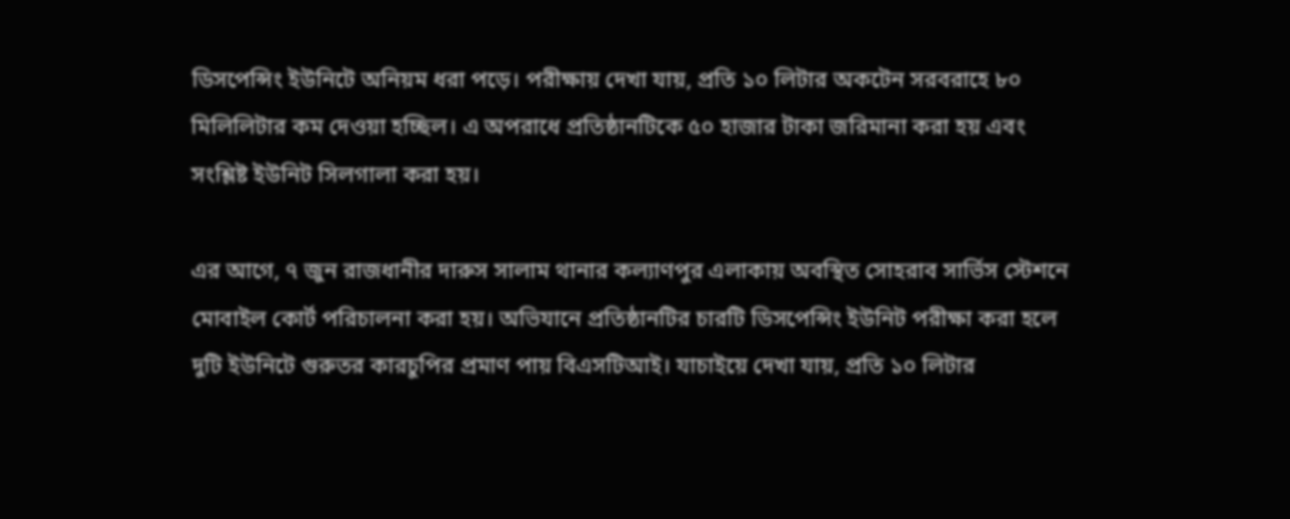ডিসপেন্সিং ইউনিটে অনিয়ম ধরা পড়ে। পরীক্ষায় দেখা যায়, প্রতি ১০ লিটার অকটেন সরবরাহে ৮০ মিলিলিটার কম দেওয়া হচ্ছিল। এ অপরাধে প্রতিষ্ঠানটিকে ৫০ হাজার টাকা জরিমানা করা হয় এবং সংশ্লিষ্ট ইউনিট সিলগালা করা হয়।

এর আগে, ৭ জুন রাজধানীর দারুস সালাম থানার কল্যাণপুর এলাকায় অবস্থিত সোহরাব সার্ভিস স্টেশনে মোবাইল কোর্ট পরিচালনা করা হয়। অভিযানে প্রতিষ্ঠানটির চারটি ডিসপেন্সিং ইউনিট পরীক্ষা করা হলে দুটি ইউনিটে গুরুতর কারচুপির প্রমাণ পায় বিএসটিআই। যাচাইয়ে দেখা যায়, প্রতি ১০ লিটার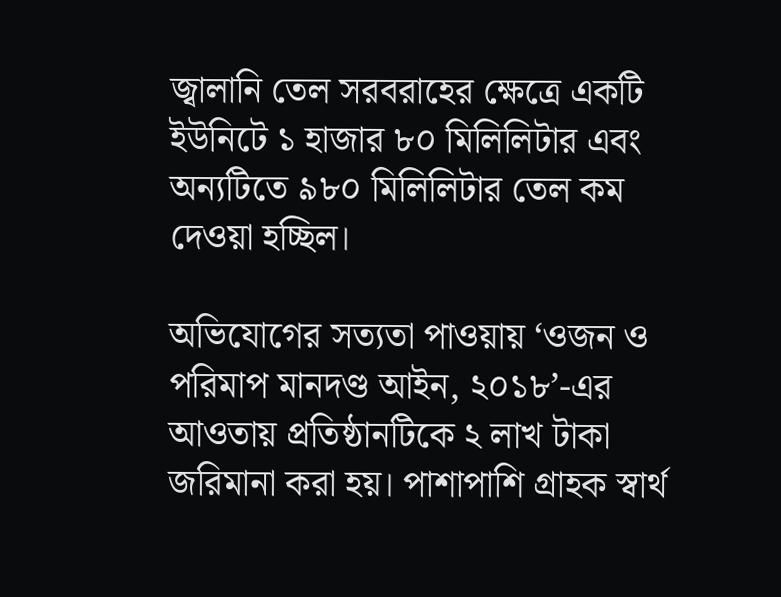জ্বালানি তেল সরবরাহের ক্ষেত্রে একটি ইউনিটে ১ হাজার ৮০ মিলিলিটার এবং অন্যটিতে ৯৮০ মিলিলিটার তেল কম দেওয়া হচ্ছিল।

অভিযোগের সত্যতা পাওয়ায় ‘ওজন ও পরিমাপ মানদণ্ড আইন, ২০১৮’-এর আওতায় প্রতিষ্ঠানটিকে ২ লাখ টাকা জরিমানা করা হয়। পাশাপাশি গ্রাহক স্বার্থ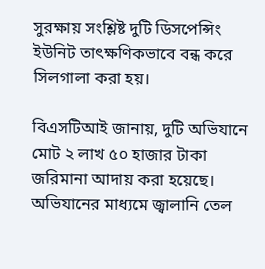সুরক্ষায় সংশ্লিষ্ট দুটি ডিসপেন্সিং ইউনিট তাৎক্ষণিকভাবে বন্ধ করে সিলগালা করা হয়।

বিএসটিআই জানায়, দুটি অভিযানে মোট ২ লাখ ৫০ হাজার টাকা জরিমানা আদায় করা হয়েছে। অভিযানের মাধ্যমে জ্বালানি তেল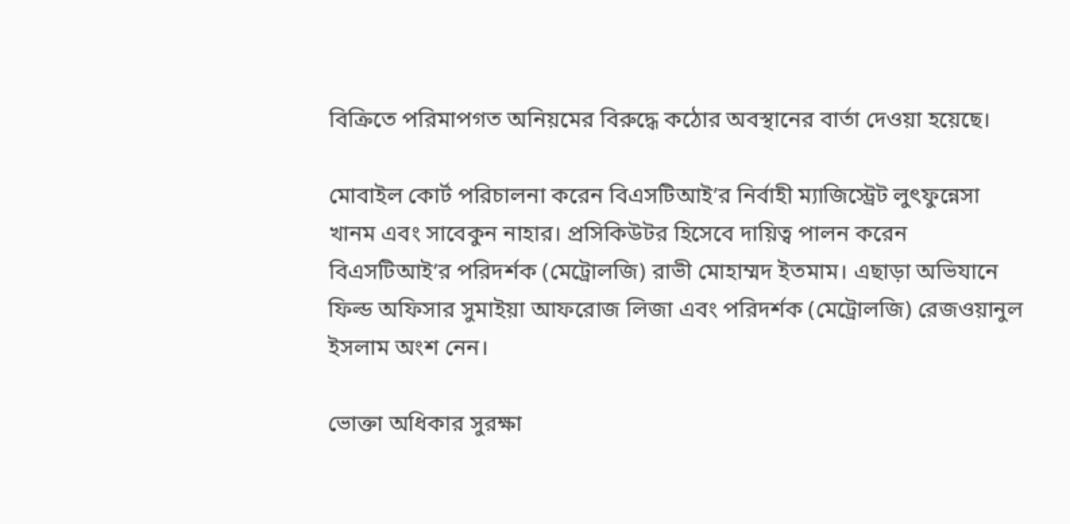বিক্রিতে পরিমাপগত অনিয়মের বিরুদ্ধে কঠোর অবস্থানের বার্তা দেওয়া হয়েছে।

মোবাইল কোর্ট পরিচালনা করেন বিএসটিআই’র নির্বাহী ম্যাজিস্ট্রেট লুৎফুন্নেসা খানম এবং সাবেকুন নাহার। প্রসিকিউটর হিসেবে দায়িত্ব পালন করেন বিএসটিআই’র পরিদর্শক (মেট্রোলজি) রাভী মোহাম্মদ ইতমাম। এছাড়া অভিযানে ফিল্ড অফিসার সুমাইয়া আফরোজ লিজা এবং পরিদর্শক (মেট্রোলজি) রেজওয়ানুল ইসলাম অংশ নেন।

ভোক্তা অধিকার সুরক্ষা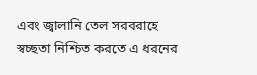এবং জ্বালানি তেল সরবরাহে স্বচ্ছতা নিশ্চিত করতে এ ধরনের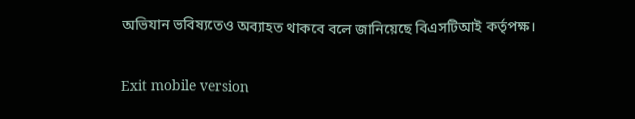অভিযান ভবিষ্যতেও অব্যাহত থাকবে বলে জানিয়েছে বিএসটিআই কর্তৃপক্ষ।

Exit mobile version